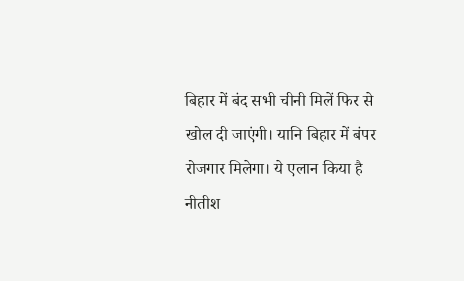बिहार में बंद सभी चीनी मिलें फिर से खोल दी जाएंगी। यानि बिहार में बंपर रोजगार मिलेगा। ये एलान किया है नीतीश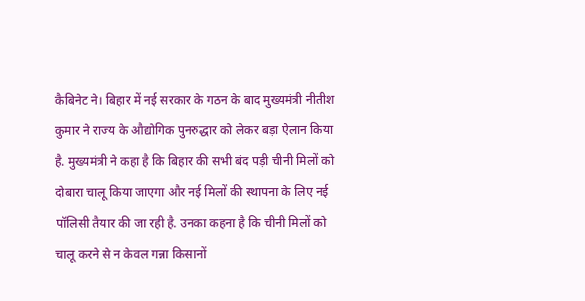कैबिनेट ने। बिहार में नई सरकार के गठन के बाद मुख्यमंत्री नीतीश कुमार ने राज्य के औद्योगिक पुनरुद्धार को लेकर बड़ा ऐलान किया है. मुख्यमंत्री ने कहा है कि बिहार की सभी बंद पड़ी चीनी मिलों को दोबारा चालू किया जाएगा और नई मिलों की स्थापना के लिए नई पॉलिसी तैयार की जा रही है. उनका कहना है कि चीनी मिलों को चालू करने से न केवल गन्ना किसानों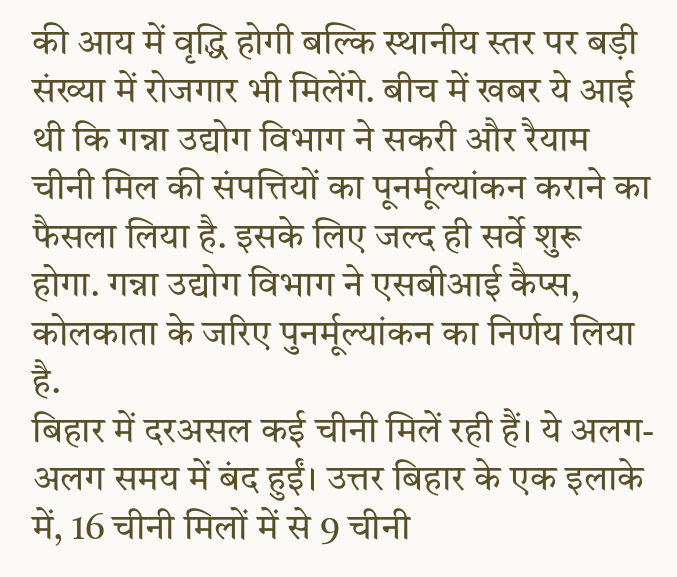की आय में वृद्धि होगी बल्कि स्थानीय स्तर पर बड़ी संख्या में रोजगार भी मिलेंगे. बीच में खबर ये आई थी कि गन्ना उद्योग विभाग ने सकरी और रैयाम चीनी मिल की संपत्तियों का पूनर्मूल्यांकन कराने का फैसला लिया है. इसके लिए जल्द ही सर्वे शुरू होगा. गन्ना उद्योग विभाग ने एसबीआई कैप्स, कोलकाता के जरिए पुनर्मूल्यांकन का निर्णय लिया है.
बिहार में दरअसल कई चीनी मिलें रही हैं। ये अलग-अलग समय में बंद हुईं। उत्तर बिहार के एक इलाके में, 16 चीनी मिलों में से 9 चीनी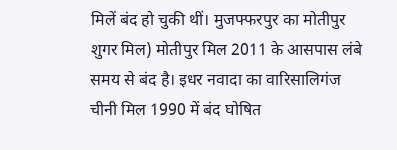मिलें बंद हो चुकी थीं। मुजफ्फरपुर का मोतीपुर शुगर मिल) मोतीपुर मिल 2011 के आसपास लंबे समय से बंद है। इधर नवादा का वारिसालिगंज चीनी मिल 1990 में बंद घोषित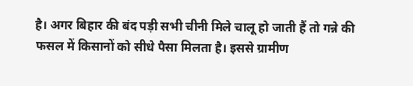है। अगर बिहार की बंद पड़ी सभी चीनी मिले चालू हो जाती हैं तो गन्ने की फसल में किसानों को सीधे पैसा मिलता है। इससे ग्रामीण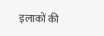इलाकों की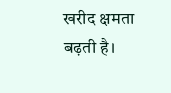खरीद क्षमता बढ़ती है।